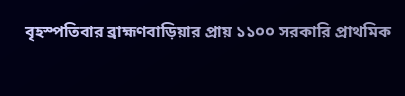বৃহস্পতিবার ব্রাহ্মণবাড়িয়ার প্রায় ১১০০ সরকারি প্রাথমিক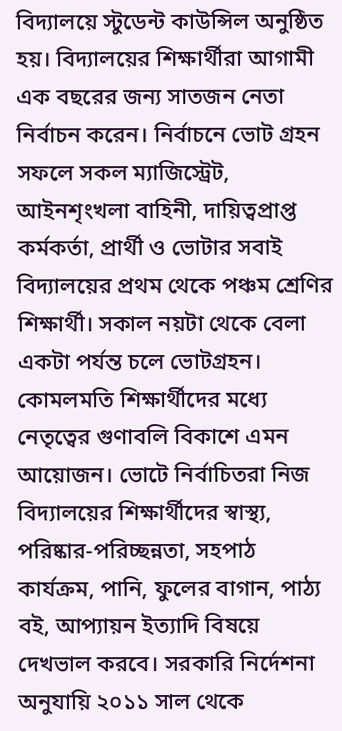বিদ্যালয়ে স্টুডেন্ট কাউন্সিল অনুষ্ঠিত হয়। বিদ্যালয়ের শিক্ষার্থীরা আগামী এক বছরের জন্য সাতজন নেতা নির্বাচন করেন। নির্বাচনে ভোট গ্রহন সফলে সকল ম্যাজিস্ট্রেট, আইনশৃংখলা বাহিনী, দায়িত্বপ্রাপ্ত কর্মকর্তা, প্রার্থী ও ভোটার সবাই বিদ্যালয়ের প্রথম থেকে পঞ্চম শ্রেণির শিক্ষার্থী। সকাল নয়টা থেকে বেলা একটা পর্যন্ত চলে ভোটগ্রহন।
কোমলমতি শিক্ষার্থীদের মধ্যে নেতৃত্বের গুণাবলি বিকাশে এমন আয়োজন। ভোটে নির্বাচিতরা নিজ বিদ্যালয়ের শিক্ষার্থীদের স্বাস্থ্য, পরিষ্কার-পরিচ্ছন্নতা, সহপাঠ কার্যক্রম, পানি, ফুলের বাগান, পাঠ্য বই, আপ্যায়ন ইত্যাদি বিষয়ে দেখভাল করবে। সরকারি নির্দেশনা অনুযায়ি ২০১১ সাল থেকে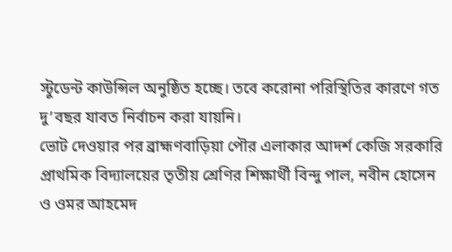স্টুডেন্ট কাউন্সিল অনুষ্ঠিত হচ্ছে। তবে করোনা পরিস্থিতির কারণে গত দু’বছর যাবত নির্বাচন করা যায়নি।
ভোট দেওয়ার পর ব্রাহ্মণবাড়িয়া পৌর এলাকার আদর্শ কেজি সরকারি প্রাথমিক বিদ্যালয়ের তৃতীয় শ্রেণির শিক্ষার্থী বিন্দু পাল, নবীন হোসেন ও ওমর আহমেদ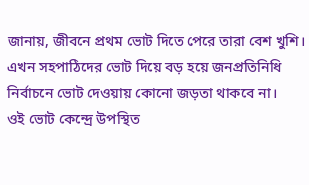জানায়, জীবনে প্রথম ভোট দিতে পেরে তারা বেশ খুশি। এখন সহপাঠিদের ভোট দিয়ে বড় হয়ে জনপ্রতিনিধি নির্বাচনে ভোট দেওয়ায় কোনো জড়তা থাকবে না।
ওই ভোট কেন্দ্রে উপস্থিত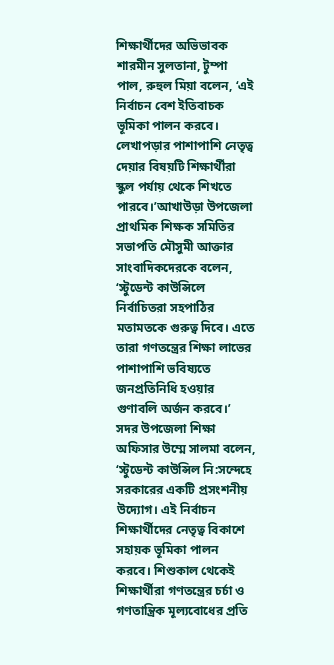শিক্ষার্থীদের অভিভাবক শারমীন সুলতানা, টুম্পা পাল, রুহুল মিয়া বলেন, ‘এই নির্বাচন বেশ ইতিবাচক ভূমিকা পালন করবে। লেখাপড়ার পাশাপাশি নেতৃত্ব দেয়ার বিষয়টি শিক্ষার্থীরা স্কুল পর্যায় থেকে শিখতে পারবে।’আখাউড়া উপজেলা প্রাথমিক শিক্ষক সমিতির সভাপতি মৌসুমী আক্তার সাংবাদিকদেরকে বলেন, ‘স্টুডেন্ট কাউন্সিলে নির্বাচিতরা সহপাঠির মতামতকে গুরুত্ব দিবে। এতে তারা গণতন্ত্রের শিক্ষা লাভের পাশাপাশি ভবিষ্যতে জনপ্রতিনিধি হওয়ার গুণাবলি অর্জন করবে।’
সদর উপজেলা শিক্ষা অফিসার উম্মে সালমা বলেন, ‘স্টুডেন্ট কাউন্সিল নি:সন্দেহে সরকারের একটি প্রসংশনীয় উদ্যোগ। এই নির্বাচন শিক্ষার্থীদের নেতৃত্ব বিকাশে সহায়ক ভূমিকা পালন করবে। শিশুকাল থেকেই শিক্ষার্থীরা গণতন্ত্রের চর্চা ও গণতান্ত্রিক মূল্যবোধের প্রতি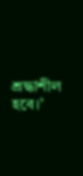শ্রদ্ধাশীল হবে।’